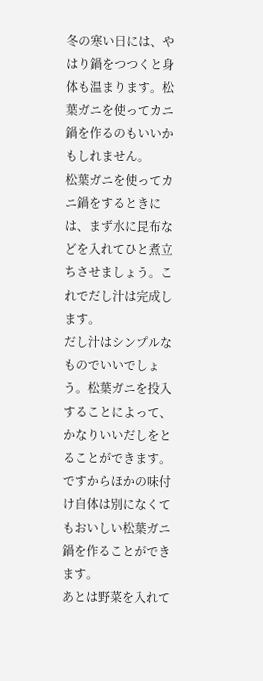冬の寒い日には、やはり鍋をつつくと身体も温まります。松葉ガニを使ってカニ鍋を作るのもいいかもしれません。
松葉ガニを使ってカニ鍋をするときには、まず水に昆布などを入れてひと煮立ちさせましょう。これでだし汁は完成します。
だし汁はシンプルなものでいいでしょう。松葉ガニを投入することによって、かなりいいだしをとることができます。ですからほかの味付け自体は別になくてもおいしい松葉ガニ鍋を作ることができます。
あとは野菜を入れて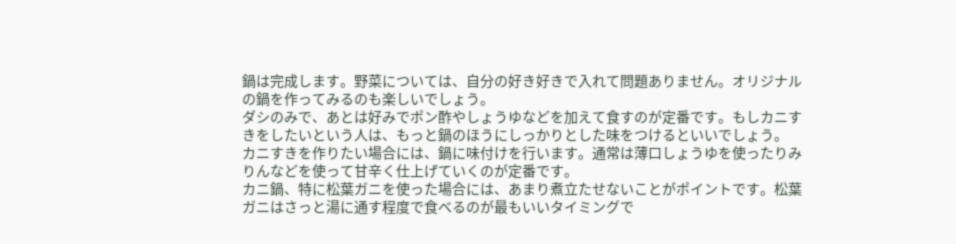鍋は完成します。野菜については、自分の好き好きで入れて問題ありません。オリジナルの鍋を作ってみるのも楽しいでしょう。
ダシのみで、あとは好みでポン酢やしょうゆなどを加えて食すのが定番です。もしカニすきをしたいという人は、もっと鍋のほうにしっかりとした味をつけるといいでしょう。
カニすきを作りたい場合には、鍋に味付けを行います。通常は薄口しょうゆを使ったりみりんなどを使って甘辛く仕上げていくのが定番です。
カニ鍋、特に松葉ガニを使った場合には、あまり煮立たせないことがポイントです。松葉ガニはさっと湯に通す程度で食べるのが最もいいタイミングで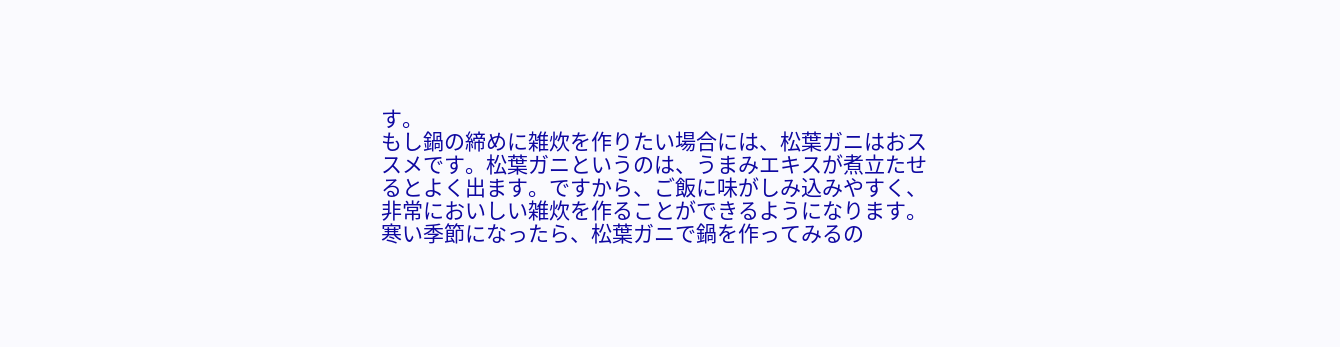す。
もし鍋の締めに雑炊を作りたい場合には、松葉ガニはおススメです。松葉ガニというのは、うまみエキスが煮立たせるとよく出ます。ですから、ご飯に味がしみ込みやすく、非常においしい雑炊を作ることができるようになります。
寒い季節になったら、松葉ガニで鍋を作ってみるの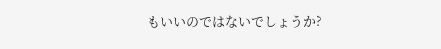もいいのではないでしょうか?